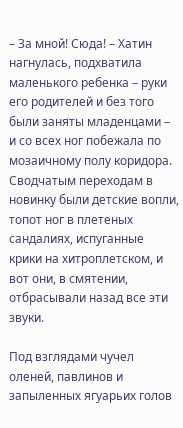– За мной! Сюда! – Хатин нагнулась, подхватила маленького ребенка – руки его родителей и без того были заняты младенцами – и со всех ног побежала по мозаичному полу коридора. Сводчатым переходам в новинку были детские вопли, топот ног в плетеных сандалиях, испуганные крики на хитроплетском, и вот они, в смятении, отбрасывали назад все эти звуки.

Под взглядами чучел оленей, павлинов и запыленных ягуарьих голов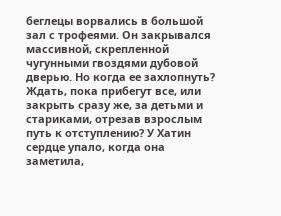беглецы ворвались в большой зал с трофеями. Он закрывался массивной, скрепленной чугунными гвоздями дубовой дверью. Но когда ее захлопнуть? Ждать, пока прибегут все, или закрыть сразу же, за детьми и стариками, отрезав взрослым путь к отступлению? У Хатин сердце упало, когда она заметила,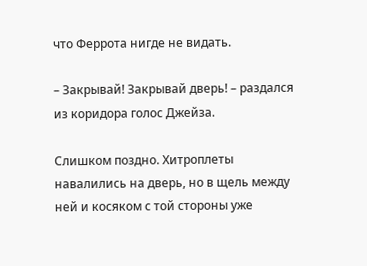что Феррота нигде не видать.

– Закрывай! Закрывай дверь! – раздался из коридора голос Джейза.

Слишком поздно. Хитроплеты навалились на дверь, но в щель между ней и косяком с той стороны уже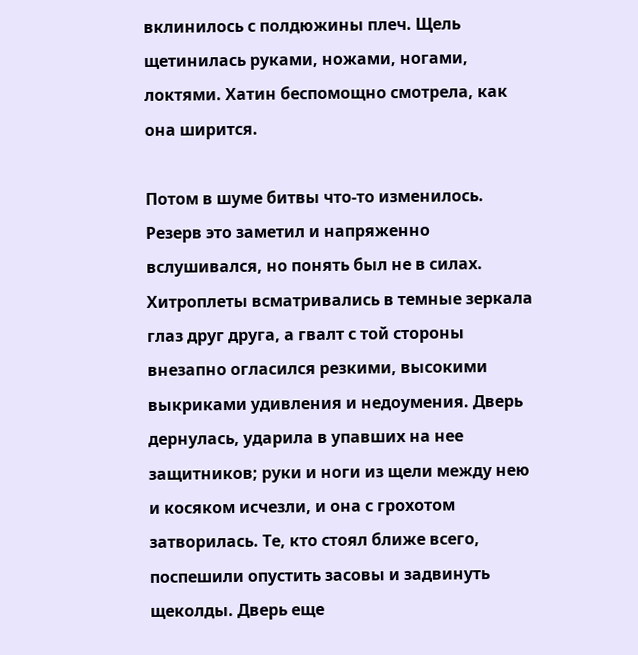вклинилось с полдюжины плеч. Щель щетинилась руками, ножами, ногами, локтями. Хатин беспомощно смотрела, как она ширится.

Потом в шуме битвы что-то изменилось. Резерв это заметил и напряженно вслушивался, но понять был не в силах. Хитроплеты всматривались в темные зеркала глаз друг друга, а гвалт с той стороны внезапно огласился резкими, высокими выкриками удивления и недоумения. Дверь дернулась, ударила в упавших на нее защитников; руки и ноги из щели между нею и косяком исчезли, и она с грохотом затворилась. Те, кто стоял ближе всего, поспешили опустить засовы и задвинуть щеколды. Дверь еще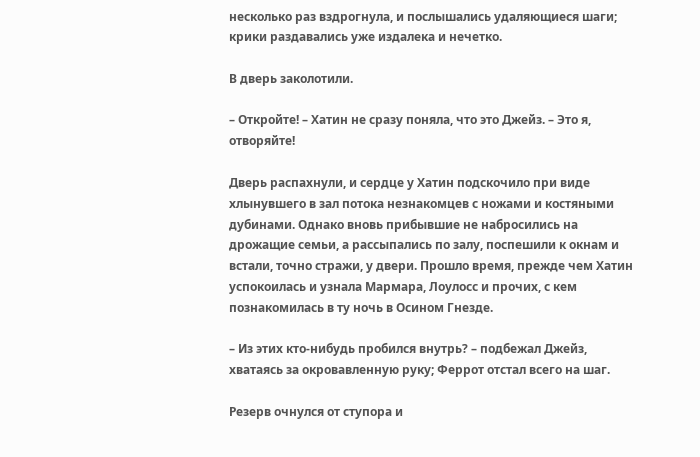несколько раз вздрогнула, и послышались удаляющиеся шаги; крики раздавались уже издалека и нечетко.

В дверь заколотили.

– Откройте! – Хатин не сразу поняла, что это Джейз. – Это я, отворяйте!

Дверь распахнули, и сердце у Хатин подскочило при виде хлынувшего в зал потока незнакомцев с ножами и костяными дубинами. Однако вновь прибывшие не набросились на дрожащие семьи, а рассыпались по залу, поспешили к окнам и встали, точно стражи, у двери. Прошло время, прежде чем Хатин успокоилась и узнала Мармара, Лоулосс и прочих, с кем познакомилась в ту ночь в Осином Гнезде.

– Из этих кто-нибудь пробился внутрь? – подбежал Джейз, хватаясь за окровавленную руку; Феррот отстал всего на шаг.

Резерв очнулся от ступора и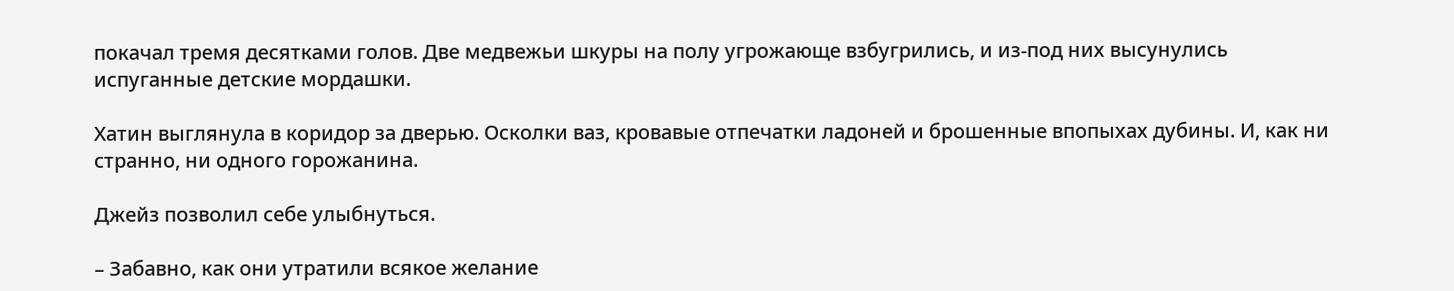покачал тремя десятками голов. Две медвежьи шкуры на полу угрожающе взбугрились, и из-под них высунулись испуганные детские мордашки.

Хатин выглянула в коридор за дверью. Осколки ваз, кровавые отпечатки ладоней и брошенные впопыхах дубины. И, как ни странно, ни одного горожанина.

Джейз позволил себе улыбнуться.

– Забавно, как они утратили всякое желание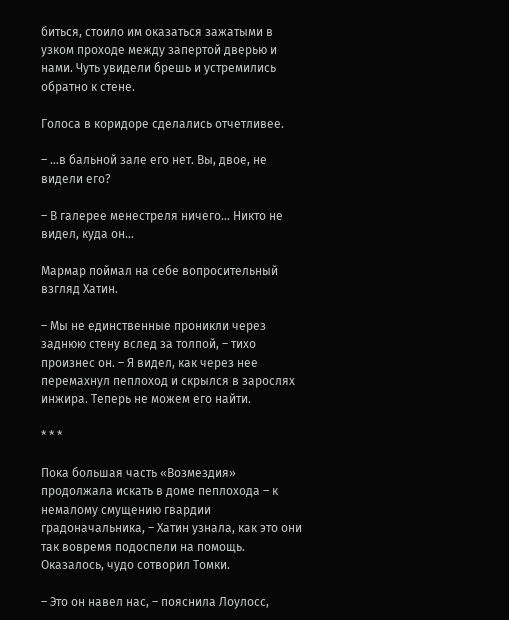биться, стоило им оказаться зажатыми в узком проходе между запертой дверью и нами. Чуть увидели брешь и устремились обратно к стене.

Голоса в коридоре сделались отчетливее.

– …в бальной зале его нет. Вы, двое, не видели его?

– В галерее менестреля ничего… Никто не видел, куда он…

Мармар поймал на себе вопросительный взгляд Хатин.

– Мы не единственные проникли через заднюю стену вслед за толпой, – тихо произнес он. – Я видел, как через нее перемахнул пеплоход и скрылся в зарослях инжира. Теперь не можем его найти.

* * *

Пока большая часть «Возмездия» продолжала искать в доме пеплохода – к немалому смущению гвардии градоначальника, – Хатин узнала, как это они так вовремя подоспели на помощь. Оказалось, чудо сотворил Томки.

– Это он навел нас, – пояснила Лоулосс,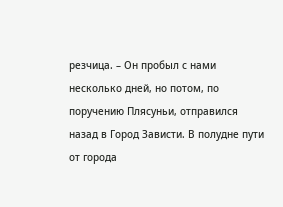резчица. – Он пробыл с нами несколько дней, но потом, по поручению Плясуньи, отправился назад в Город Зависти. В полудне пути от города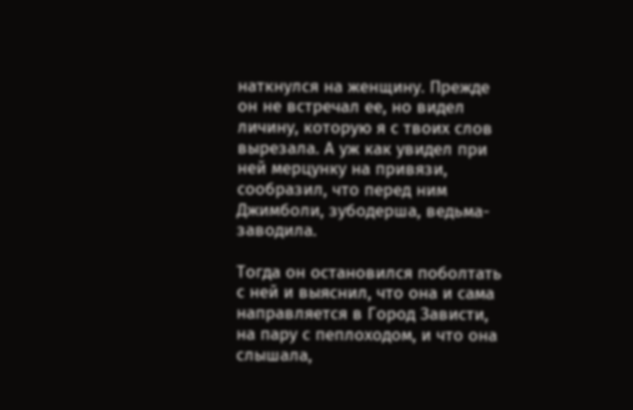наткнулся на женщину. Прежде он не встречал ее, но видел личину, которую я с твоих слов вырезала. А уж как увидел при ней мерцунку на привязи, сообразил, что перед ним Джимболи, зубодерша, ведьма-заводила.

Тогда он остановился поболтать с ней и выяснил, что она и сама направляется в Город Зависти, на пару с пеплоходом, и что она слышала,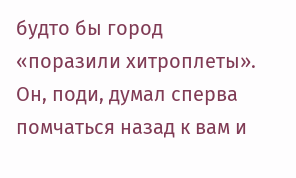будто бы город «поразили хитроплеты». Он, поди, думал сперва помчаться назад к вам и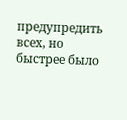предупредить всех, но быстрее было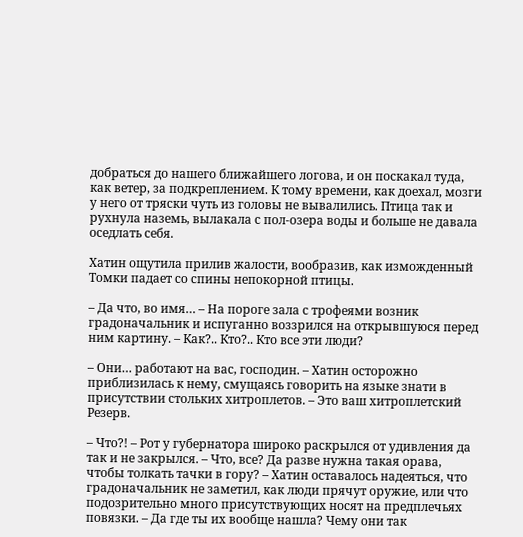добраться до нашего ближайшего логова, и он поскакал туда, как ветер, за подкреплением. К тому времени, как доехал, мозги у него от тряски чуть из головы не вывалились. Птица так и рухнула наземь, вылакала с пол-озера воды и больше не давала оседлать себя.

Хатин ощутила прилив жалости, вообразив, как изможденный Томки падает со спины непокорной птицы.

– Да что, во имя… – На пороге зала с трофеями возник градоначальник и испуганно воззрился на открывшуюся перед ним картину. – Как?.. Кто?.. Кто все эти люди?

– Они… работают на вас, господин. – Хатин осторожно приблизилась к нему, смущаясь говорить на языке знати в присутствии стольких хитроплетов. – Это ваш хитроплетский Резерв.

– Что?! – Рот у губернатора широко раскрылся от удивления да так и не закрылся. – Что, все? Да разве нужна такая орава, чтобы толкать тачки в гору? – Хатин оставалось надеяться, что градоначальник не заметил, как люди прячут оружие, или что подозрительно много присутствующих носят на предплечьях повязки. – Да где ты их вообще нашла? Чему они так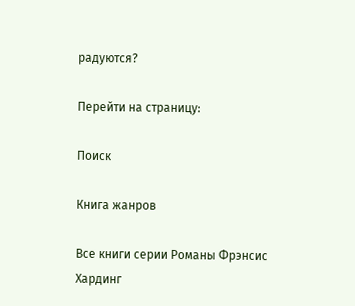радуются?

Перейти на страницу:

Поиск

Книга жанров

Все книги серии Романы Фрэнсис Хардинг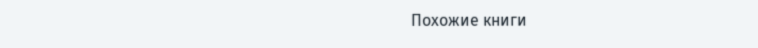Похожие книги